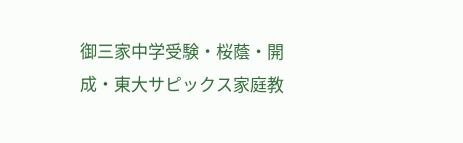御三家中学受験・桜蔭・開成・東大サピックス家庭教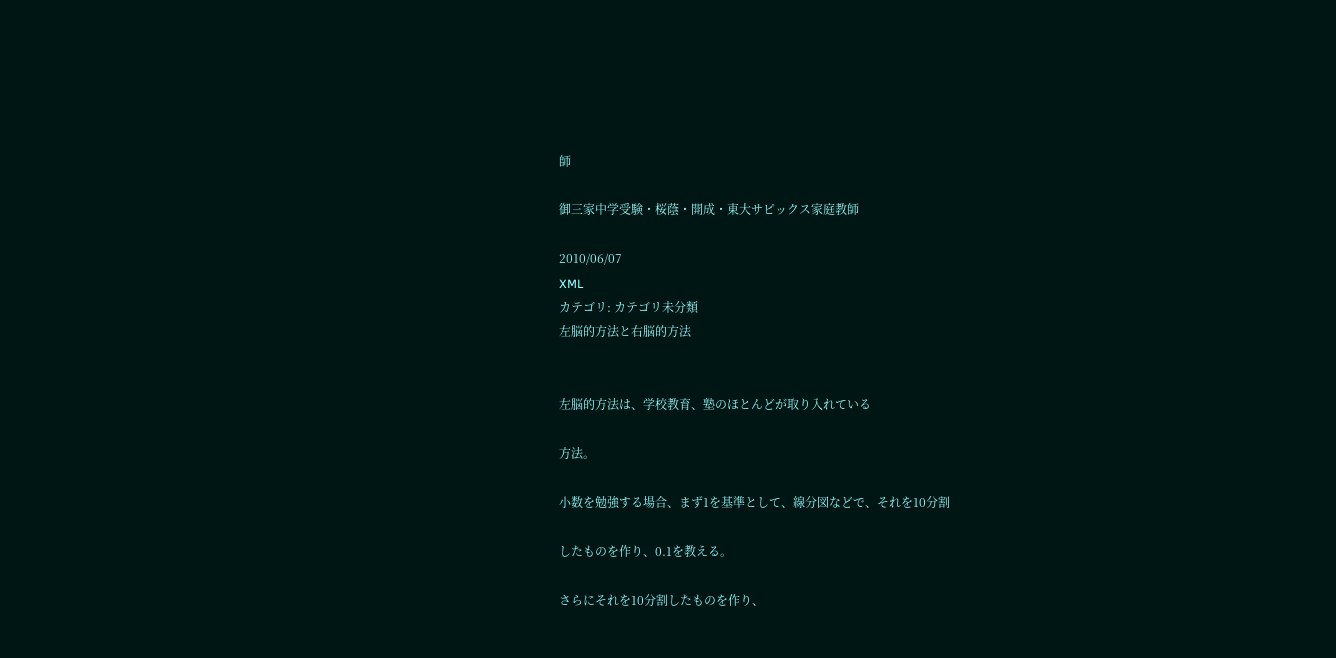師

御三家中学受験・桜蔭・開成・東大サピックス家庭教師

2010/06/07
XML
カテゴリ: カテゴリ未分類
左脳的方法と右脳的方法


左脳的方法は、学校教育、塾のほとんどが取り入れている

方法。

小数を勉強する場合、まず1を基準として、線分図などで、それを10分割

したものを作り、0.1を教える。

さらにそれを10分割したものを作り、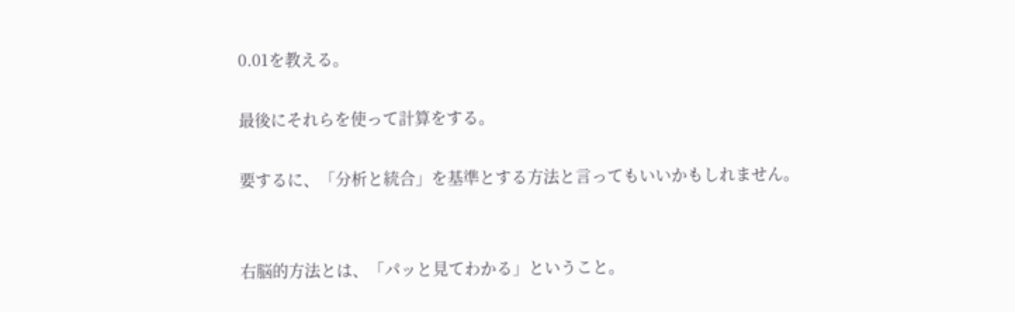0.01を教える。

最後にそれらを使って計算をする。

要するに、「分析と統合」を基準とする方法と言ってもいいかもしれません。


右脳的方法とは、「パッと見てわかる」ということ。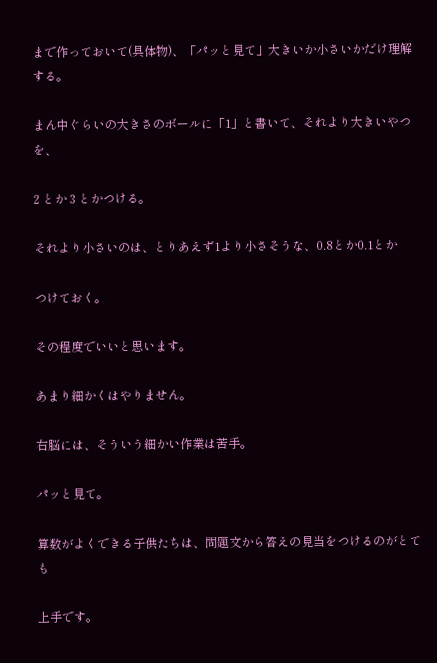まで作っておいて(具体物)、「パッと見て」大きいか小さいかだけ理解する。

まん中ぐらいの大きさのボールに「1」と書いて、それより大きいやつを、

2 とか 3 とかつける。

それより小さいのは、とりあえず1より小さそうな、0.8とか0.1とか

つけておく。

その程度でいいと思います。

あまり細かくはやりません。

右脳には、そういう細かい作業は苦手。

パッと見て。

算数がよくできる子供たちは、問題文から答えの見当をつけるのがとても

上手です。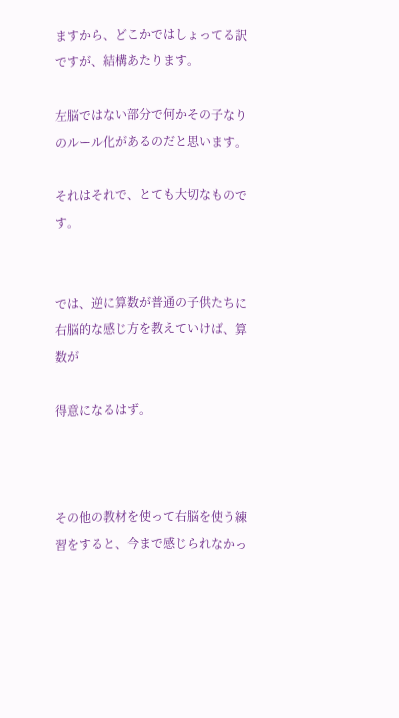ますから、どこかではしょってる訳ですが、結構あたります。

左脳ではない部分で何かその子なりのルール化があるのだと思います。

それはそれで、とても大切なものです。


では、逆に算数が普通の子供たちに右脳的な感じ方を教えていけば、算数が

得意になるはず。



その他の教材を使って右脳を使う練習をすると、今まで感じられなかっ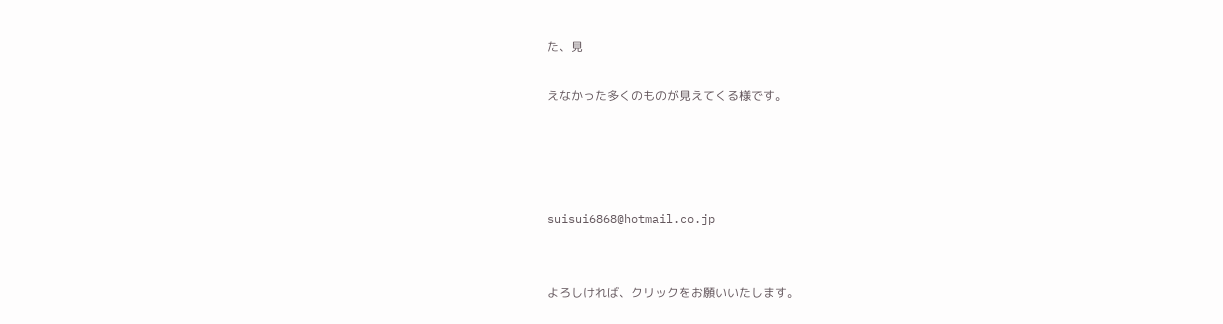た、見

えなかった多くのものが見えてくる様です。




suisui6868@hotmail.co.jp


よろしければ、クリックをお願いいたします。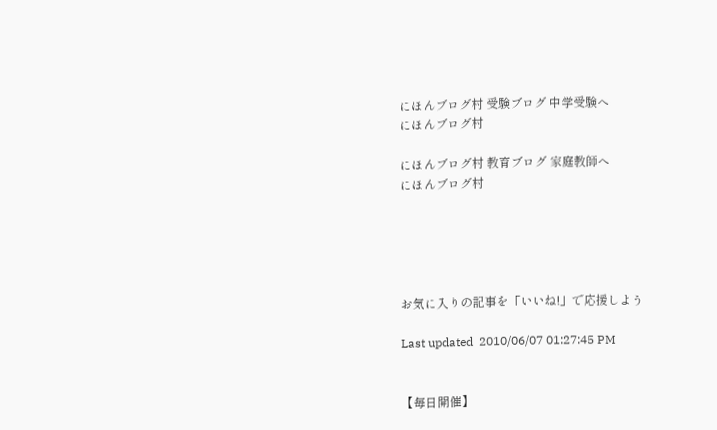にほんブログ村 受験ブログ 中学受験へ
にほんブログ村

にほんブログ村 教育ブログ 家庭教師へ
にほんブログ村





お気に入りの記事を「いいね!」で応援しよう

Last updated  2010/06/07 01:27:45 PM


【毎日開催】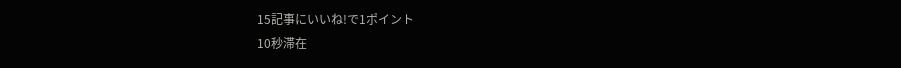15記事にいいね!で1ポイント
10秒滞在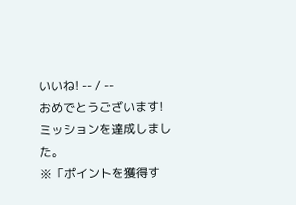いいね! -- / --
おめでとうございます!
ミッションを達成しました。
※「ポイントを獲得す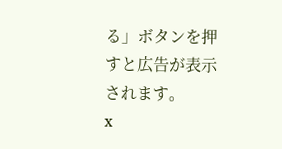る」ボタンを押すと広告が表示されます。
x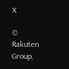X

© Rakuten Group,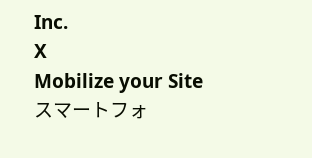Inc.
X
Mobilize your Site
スマートフォ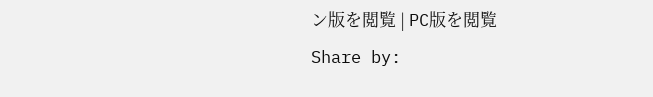ン版を閲覧 | PC版を閲覧
Share by: